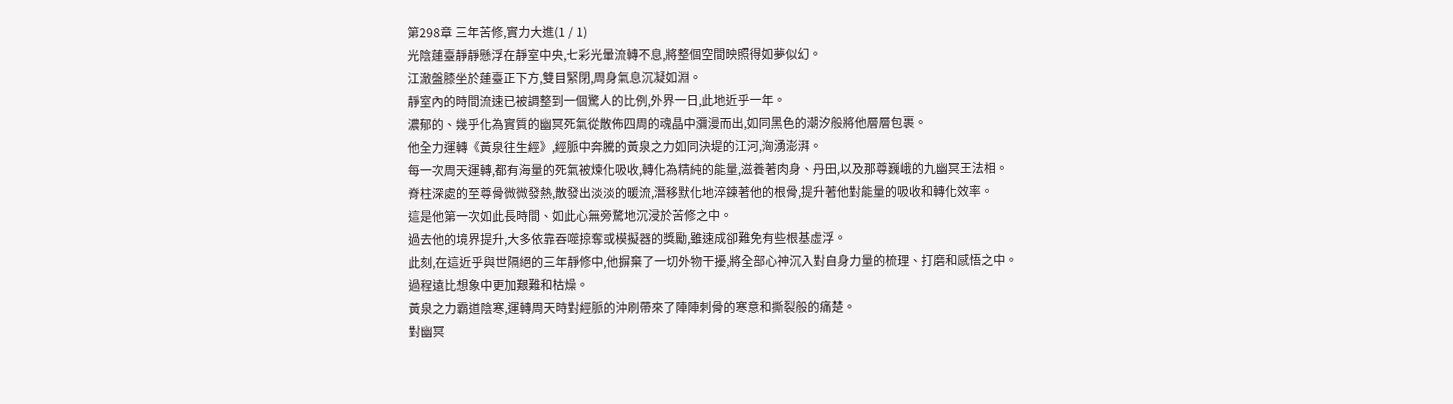第298章 三年苦修,實力大進(1 / 1)
光陰蓮臺靜靜懸浮在靜室中央,七彩光暈流轉不息,將整個空間映照得如夢似幻。
江澈盤膝坐於蓮臺正下方,雙目緊閉,周身氣息沉凝如淵。
靜室內的時間流速已被調整到一個驚人的比例,外界一日,此地近乎一年。
濃郁的、幾乎化為實質的幽冥死氣從散佈四周的魂晶中瀰漫而出,如同黑色的潮汐般將他層層包裹。
他全力運轉《黃泉往生經》,經脈中奔騰的黃泉之力如同決堤的江河,洶湧澎湃。
每一次周天運轉,都有海量的死氣被煉化吸收,轉化為精純的能量,滋養著肉身、丹田,以及那尊巍峨的九幽冥王法相。
脊柱深處的至尊骨微微發熱,散發出淡淡的暖流,潛移默化地淬鍊著他的根骨,提升著他對能量的吸收和轉化效率。
這是他第一次如此長時間、如此心無旁騖地沉浸於苦修之中。
過去他的境界提升,大多依靠吞噬掠奪或模擬器的獎勵,雖速成卻難免有些根基虛浮。
此刻,在這近乎與世隔絕的三年靜修中,他摒棄了一切外物干擾,將全部心神沉入對自身力量的梳理、打磨和感悟之中。
過程遠比想象中更加艱難和枯燥。
黃泉之力霸道陰寒,運轉周天時對經脈的沖刷帶來了陣陣刺骨的寒意和撕裂般的痛楚。
對幽冥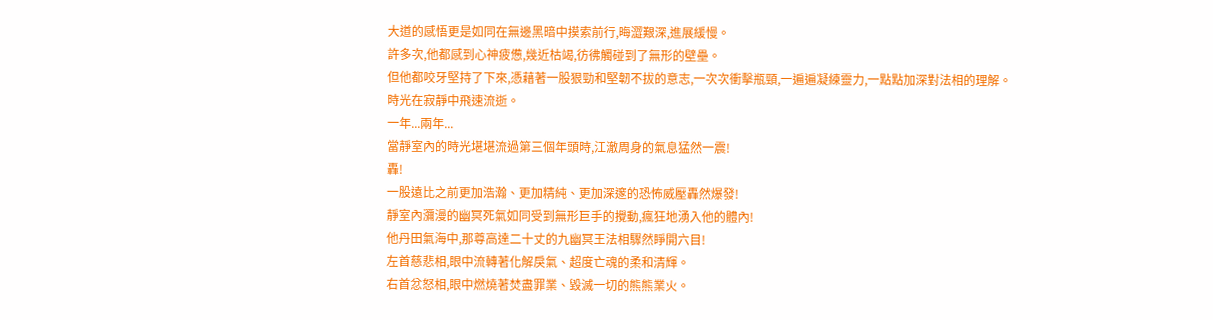大道的感悟更是如同在無邊黑暗中摸索前行,晦澀艱深,進展緩慢。
許多次,他都感到心神疲憊,幾近枯竭,彷彿觸碰到了無形的壁壘。
但他都咬牙堅持了下來,憑藉著一股狠勁和堅韌不拔的意志,一次次衝擊瓶頸,一遍遍凝練靈力,一點點加深對法相的理解。
時光在寂靜中飛速流逝。
一年...兩年...
當靜室內的時光堪堪流過第三個年頭時,江澈周身的氣息猛然一震!
轟!
一股遠比之前更加浩瀚、更加精純、更加深邃的恐怖威壓轟然爆發!
靜室內瀰漫的幽冥死氣如同受到無形巨手的攪動,瘋狂地湧入他的體內!
他丹田氣海中,那尊高達二十丈的九幽冥王法相驟然睜開六目!
左首慈悲相,眼中流轉著化解戾氣、超度亡魂的柔和清輝。
右首忿怒相,眼中燃燒著焚盡罪業、毀滅一切的熊熊業火。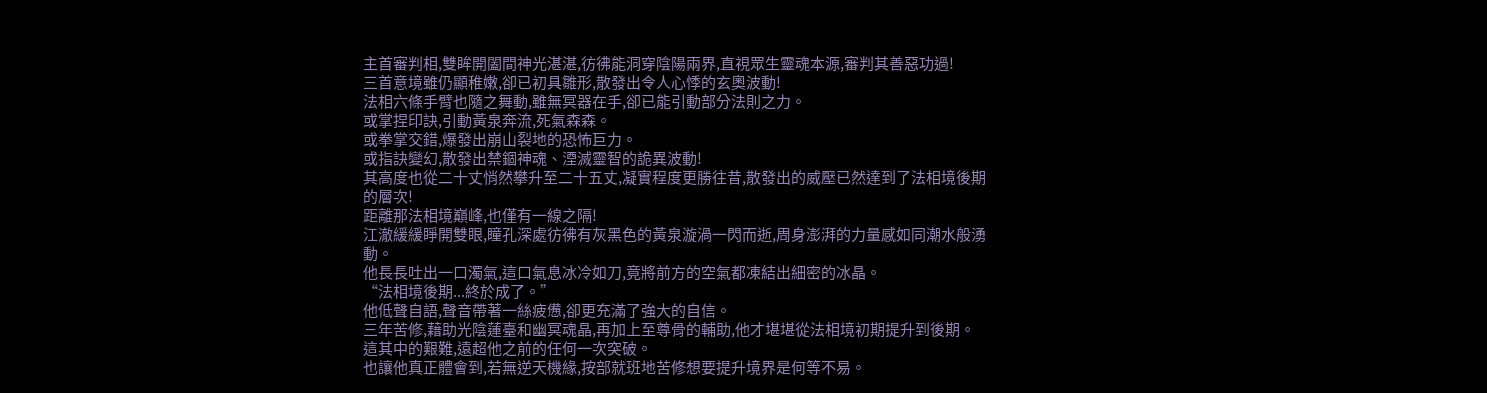主首審判相,雙眸開闔間神光湛湛,彷彿能洞穿陰陽兩界,直視眾生靈魂本源,審判其善惡功過!
三首意境雖仍顯稚嫩,卻已初具雛形,散發出令人心悸的玄奧波動!
法相六條手臂也隨之舞動,雖無冥器在手,卻已能引動部分法則之力。
或掌捏印訣,引動黃泉奔流,死氣森森。
或拳掌交錯,爆發出崩山裂地的恐怖巨力。
或指訣變幻,散發出禁錮神魂、湮滅靈智的詭異波動!
其高度也從二十丈悄然攀升至二十五丈,凝實程度更勝往昔,散發出的威壓已然達到了法相境後期的層次!
距離那法相境巔峰,也僅有一線之隔!
江澈緩緩睜開雙眼,瞳孔深處彷彿有灰黑色的黃泉漩渦一閃而逝,周身澎湃的力量感如同潮水般湧動。
他長長吐出一口濁氣,這口氣息冰冷如刀,竟將前方的空氣都凍結出細密的冰晶。
“法相境後期...終於成了。”
他低聲自語,聲音帶著一絲疲憊,卻更充滿了強大的自信。
三年苦修,藉助光陰蓮臺和幽冥魂晶,再加上至尊骨的輔助,他才堪堪從法相境初期提升到後期。
這其中的艱難,遠超他之前的任何一次突破。
也讓他真正體會到,若無逆天機緣,按部就班地苦修想要提升境界是何等不易。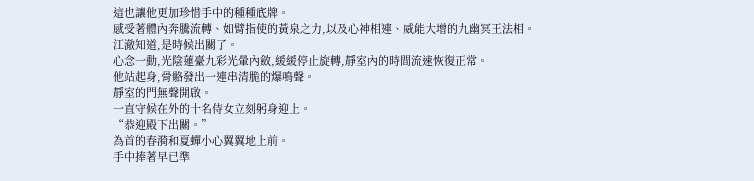這也讓他更加珍惜手中的種種底牌。
感受著體內奔騰流轉、如臂指使的黃泉之力,以及心神相連、威能大增的九幽冥王法相。
江澈知道,是時候出關了。
心念一動,光陰蓮臺九彩光暈內斂,緩緩停止旋轉,靜室內的時間流速恢復正常。
他站起身,骨骼發出一連串清脆的爆鳴聲。
靜室的門無聲開啟。
一直守候在外的十名侍女立刻躬身迎上。
“恭迎殿下出關。”
為首的春漪和夏蟬小心翼翼地上前。
手中捧著早已準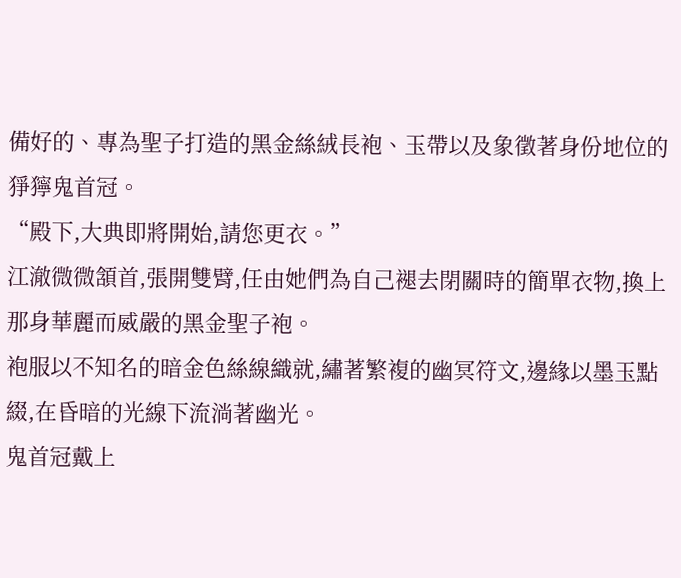備好的、專為聖子打造的黑金絲絨長袍、玉帶以及象徵著身份地位的猙獰鬼首冠。
“殿下,大典即將開始,請您更衣。”
江澈微微頷首,張開雙臂,任由她們為自己褪去閉關時的簡單衣物,換上那身華麗而威嚴的黑金聖子袍。
袍服以不知名的暗金色絲線織就,繡著繁複的幽冥符文,邊緣以墨玉點綴,在昏暗的光線下流淌著幽光。
鬼首冠戴上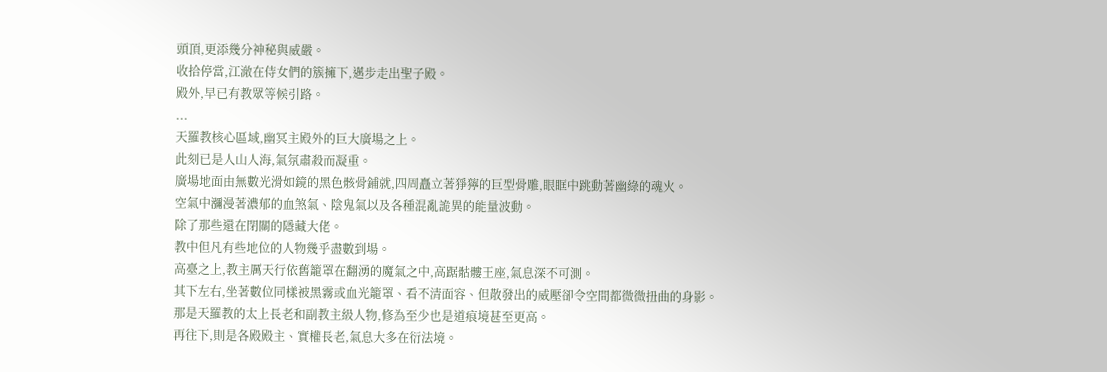頭頂,更添幾分神秘與威嚴。
收拾停當,江澈在侍女們的簇擁下,邁步走出聖子殿。
殿外,早已有教眾等候引路。
...
天羅教核心區域,幽冥主殿外的巨大廣場之上。
此刻已是人山人海,氣氛肅殺而凝重。
廣場地面由無數光滑如鏡的黑色骸骨鋪就,四周矗立著猙獰的巨型骨雕,眼眶中跳動著幽綠的魂火。
空氣中瀰漫著濃郁的血煞氣、陰鬼氣以及各種混亂詭異的能量波動。
除了那些還在閉關的隱藏大佬。
教中但凡有些地位的人物幾乎盡數到場。
高臺之上,教主厲天行依舊籠罩在翻湧的魔氣之中,高踞骷髏王座,氣息深不可測。
其下左右,坐著數位同樣被黑霧或血光籠罩、看不清面容、但散發出的威壓卻令空間都微微扭曲的身影。
那是天羅教的太上長老和副教主級人物,修為至少也是道痕境甚至更高。
再往下,則是各殿殿主、實權長老,氣息大多在衍法境。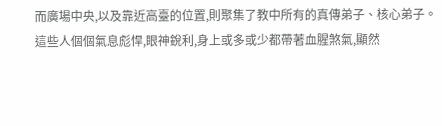而廣場中央,以及靠近高臺的位置,則聚集了教中所有的真傳弟子、核心弟子。
這些人個個氣息彪悍,眼神銳利,身上或多或少都帶著血腥煞氣,顯然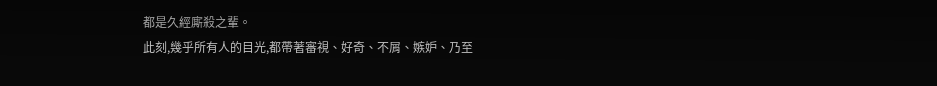都是久經廝殺之輩。
此刻,幾乎所有人的目光,都帶著審視、好奇、不屑、嫉妒、乃至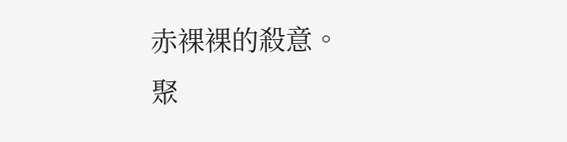赤裸裸的殺意。
聚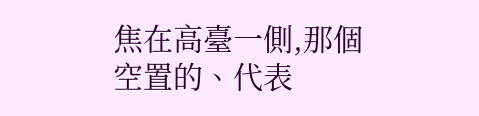焦在高臺一側,那個空置的、代表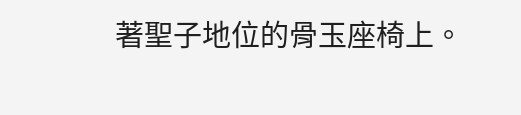著聖子地位的骨玉座椅上。